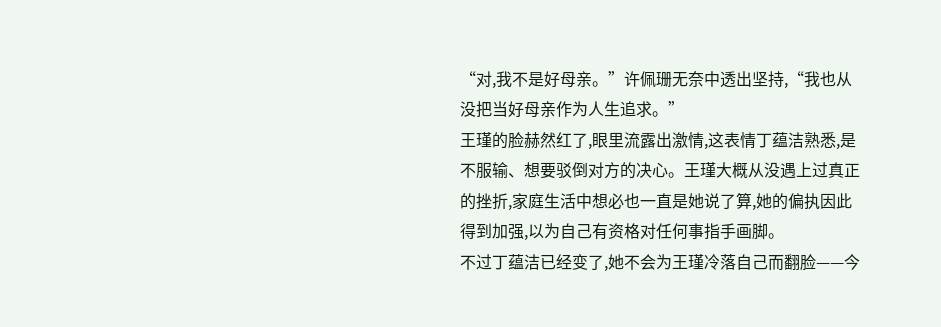“对,我不是好母亲。”许佩珊无奈中透出坚持,“我也从没把当好母亲作为人生追求。”
王瑾的脸赫然红了,眼里流露出激情,这表情丁蕴洁熟悉,是不服输、想要驳倒对方的决心。王瑾大概从没遇上过真正的挫折,家庭生活中想必也一直是她说了算,她的偏执因此得到加强,以为自己有资格对任何事指手画脚。
不过丁蕴洁已经变了,她不会为王瑾冷落自己而翻脸——今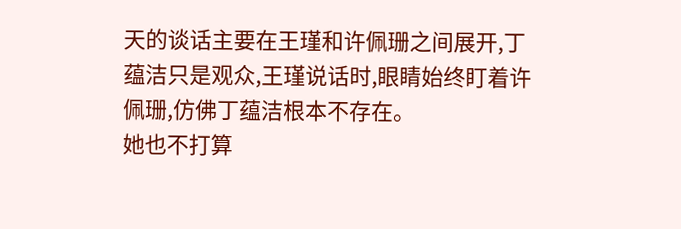天的谈话主要在王瑾和许佩珊之间展开,丁蕴洁只是观众,王瑾说话时,眼睛始终盯着许佩珊,仿佛丁蕴洁根本不存在。
她也不打算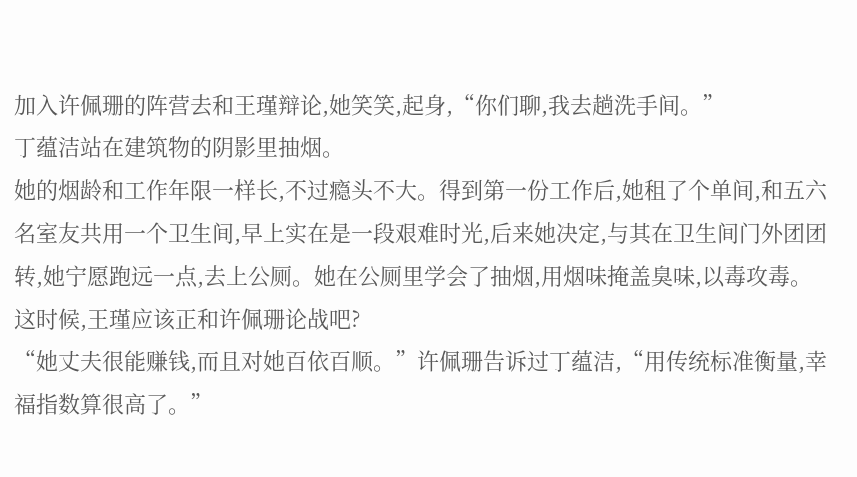加入许佩珊的阵营去和王瑾辩论,她笑笑,起身,“你们聊,我去趟洗手间。”
丁蕴洁站在建筑物的阴影里抽烟。
她的烟龄和工作年限一样长,不过瘾头不大。得到第一份工作后,她租了个单间,和五六名室友共用一个卫生间,早上实在是一段艰难时光,后来她决定,与其在卫生间门外团团转,她宁愿跑远一点,去上公厕。她在公厕里学会了抽烟,用烟味掩盖臭味,以毒攻毒。
这时候,王瑾应该正和许佩珊论战吧?
“她丈夫很能赚钱,而且对她百依百顺。”许佩珊告诉过丁蕴洁,“用传统标准衡量,幸福指数算很高了。”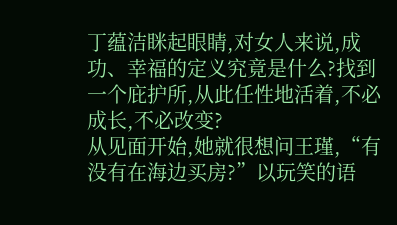丁蕴洁眯起眼睛,对女人来说,成功、幸福的定义究竟是什么?找到一个庇护所,从此任性地活着,不必成长,不必改变?
从见面开始,她就很想问王瑾,“有没有在海边买房?”以玩笑的语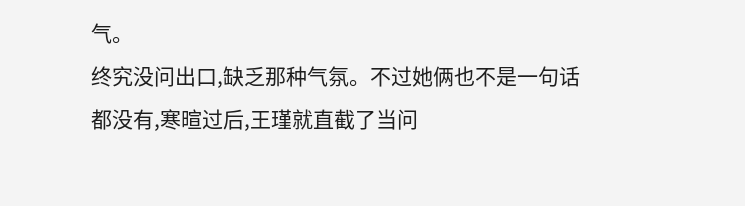气。
终究没问出口,缺乏那种气氛。不过她俩也不是一句话都没有,寒暄过后,王瑾就直截了当问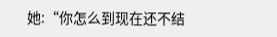她:“你怎么到现在还不结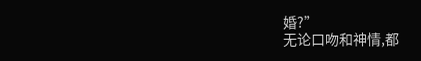婚?”
无论口吻和神情,都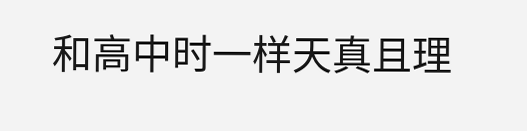和高中时一样天真且理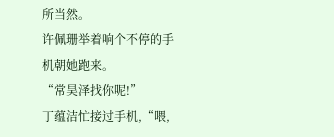所当然。
许佩珊举着响个不停的手机朝她跑来。
“常昊泽找你呢!”
丁蕴洁忙接过手机,“喂,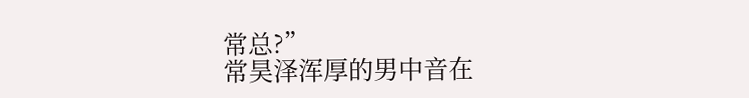常总?”
常昊泽浑厚的男中音在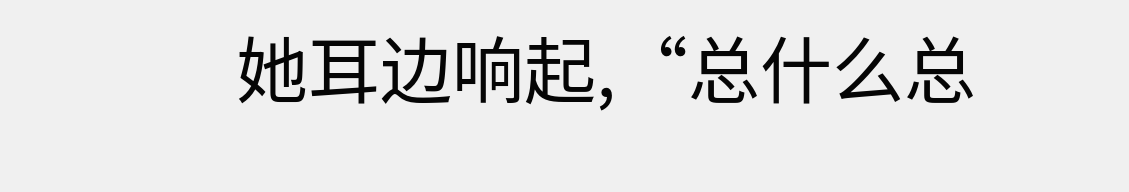她耳边响起,“总什么总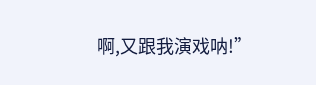啊,又跟我演戏呐!”